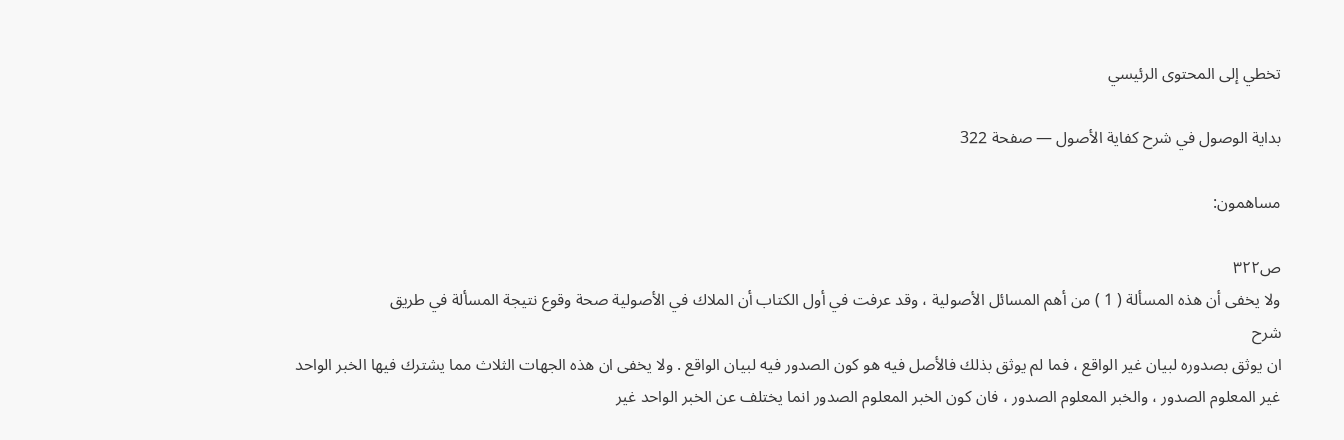تخطي إلى المحتوى الرئيسي

بداية الوصول في شرح كفاية الأصول — صفحة 322

مساهمون:

ص٣٢٢
ولا يخفى أن هذه المسألة ( 1 ) من أهم المسائل الأصولية ، وقد عرفت في أول الكتاب أن الملاك في الأصولية صحة وقوع نتيجة المسألة في طريق
شرح
ان يوثق بصدوره لبيان غير الواقع ، فما لم يوثق بذلك فالأصل فيه هو كون الصدور فيه لبيان الواقع . ولا يخفى ان هذه الجهات الثلاث مما يشترك فيها الخبر الواحد غير المعلوم الصدور ، والخبر المعلوم الصدور ، فان كون الخبر المعلوم الصدور انما يختلف عن الخبر الواحد غير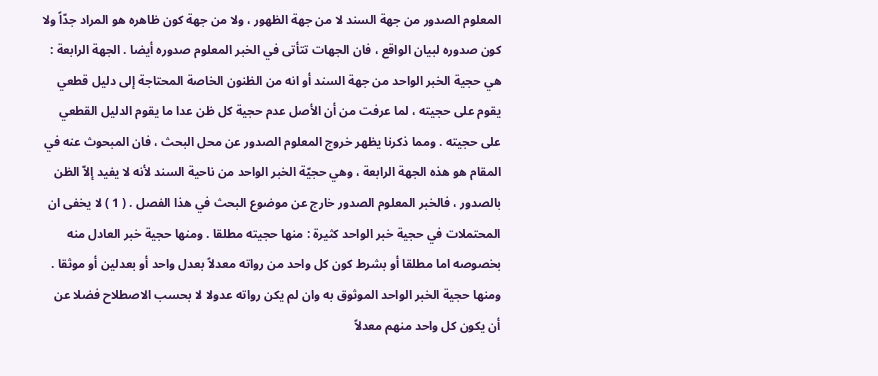المعلوم الصدور من جهة السند لا من جهة الظهور ، ولا من جهة كون ظاهره هو المراد جدّاً ولا كون صدوره لبيان الواقع ، فان الجهات تتأتى في الخبر المعلوم صدوره أيضا . الجهة الرابعة : هي حجية الخبر الواحد من جهة السند أو انه من الظنون الخاصة المحتاجة إلى دليل قطعي يقوم على حجيته ، لما عرفت من أن الأصل عدم حجية كل ظن عدا ما يقوم الدليل القطعي على حجيته . ومما ذكرنا يظهر خروج المعلوم الصدور عن محل البحث ، فان المبحوث عنه في المقام هو هذه الجهة الرابعة ، وهي حجيّة الخبر الواحد من ناحية السند لأنه لا يفيد إلاّ الظن بالصدور ، فالخبر المعلوم الصدور خارج عن موضوع البحث في هذا الفصل . ( 1 ) لا يخفى ان المحتملات في حجية خبر الواحد كثيرة : منها حجيته مطلقا . ومنها حجية خبر العادل منه بخصوصه اما مطلقا أو بشرط كون كل واحد من رواته معدلاً بعدل واحد أو بعدلين أو موثقا . ومنها حجية الخبر الواحد الموثوق به وان لم يكن رواته عدولا لا بحسب الاصطلاح فضلا عن أن يكون كل واحد منهم معدلاً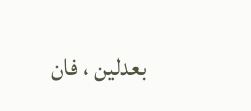بعدلين ، فان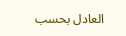العادل بحسب